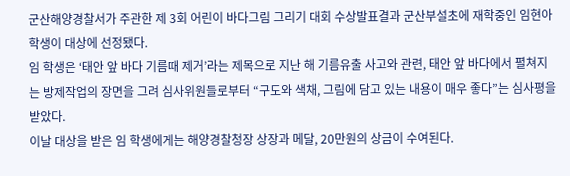군산해양경찰서가 주관한 제 3회 어린이 바다그림 그리기 대회 수상발표결과 군산부설초에 재학중인 임현아 학생이 대상에 선정됐다.
임 학생은 ‘태안 앞 바다 기름때 제거’라는 제목으로 지난 해 기름유출 사고와 관련, 태안 앞 바다에서 펼쳐지는 방제작업의 장면을 그려 심사위원들로부터 “구도와 색채, 그림에 담고 있는 내용이 매우 좋다”는 심사평을 받았다.
이날 대상을 받은 임 학생에게는 해양경찰청장 상장과 메달, 20만원의 상금이 수여된다.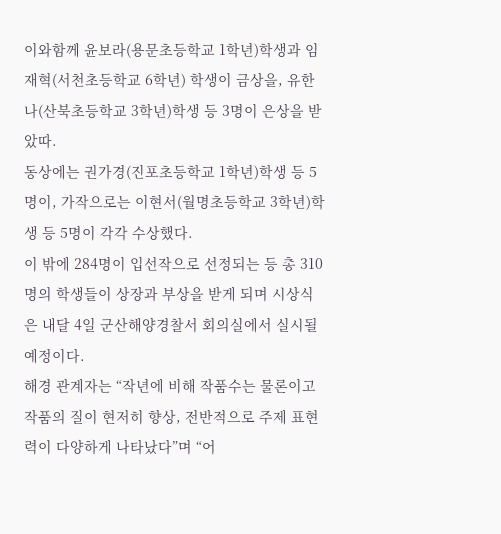이와함께 윤보라(용문초등학교 1학년)학생과 임재혁(서천초등학교 6학년) 학생이 금상을, 유한나(산북초등학교 3학년)학생 등 3명이 은상을 받았따.
동상에는 권가경(진포초등학교 1학년)학생 등 5명이, 가작으로는 이현서(월명초등학교 3학년)학생 등 5명이 각각 수상했다.
이 밖에 284명이 입선작으로 선정되는 등 총 310명의 학생들이 상장과 부상을 받게 되며 시상식은 내달 4일 군산해양경찰서 회의실에서 실시될 예정이다.
해경 관계자는 “작년에 비해 작품수는 물론이고 작품의 질이 현저히 향상, 전반적으로 주제 표현력이 다양하게 나타났다”며 “어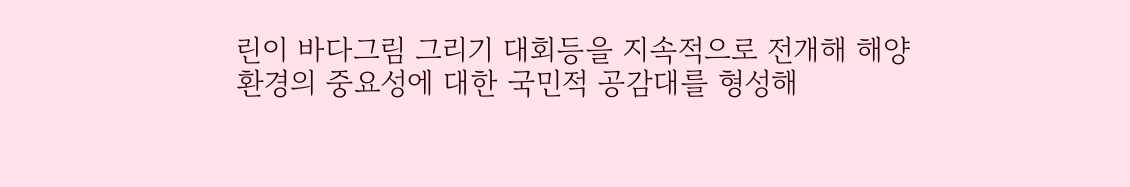린이 바다그림 그리기 대회등을 지속적으로 전개해 해양환경의 중요성에 대한 국민적 공감대를 형성해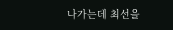나가는데 최선을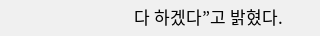다 하겠다”고 밝혔다.